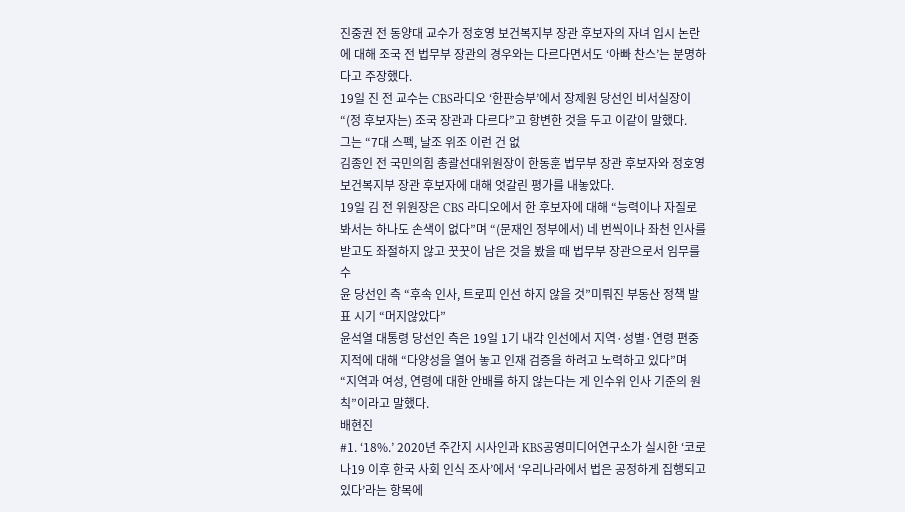진중권 전 동양대 교수가 정호영 보건복지부 장관 후보자의 자녀 입시 논란에 대해 조국 전 법무부 장관의 경우와는 다르다면서도 ‘아빠 찬스’는 분명하다고 주장했다.
19일 진 전 교수는 CBS라디오 ‘한판승부’에서 장제원 당선인 비서실장이 “(정 후보자는) 조국 장관과 다르다”고 항변한 것을 두고 이같이 말했다.
그는 “7대 스펙, 날조 위조 이런 건 없
김종인 전 국민의힘 총괄선대위원장이 한동훈 법무부 장관 후보자와 정호영 보건복지부 장관 후보자에 대해 엇갈린 평가를 내놓았다.
19일 김 전 위원장은 CBS 라디오에서 한 후보자에 대해 “능력이나 자질로 봐서는 하나도 손색이 없다”며 “(문재인 정부에서) 네 번씩이나 좌천 인사를 받고도 좌절하지 않고 꿋꿋이 남은 것을 봤을 때 법무부 장관으로서 임무를 수
윤 당선인 측 “후속 인사, 트로피 인선 하지 않을 것”미뤄진 부동산 정책 발표 시기 “머지않았다”
윤석열 대통령 당선인 측은 19일 1기 내각 인선에서 지역·성별·연령 편중 지적에 대해 “다양성을 열어 놓고 인재 검증을 하려고 노력하고 있다”며 “지역과 여성, 연령에 대한 안배를 하지 않는다는 게 인수위 인사 기준의 원칙”이라고 말했다.
배현진
#1. ‘18%.’ 2020년 주간지 시사인과 KBS공영미디어연구소가 실시한 ‘코로나19 이후 한국 사회 인식 조사’에서 ‘우리나라에서 법은 공정하게 집행되고 있다’라는 항목에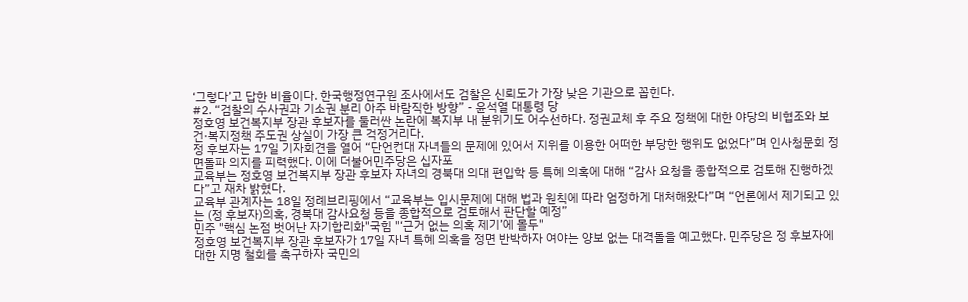‘그렇다’고 답한 비율이다. 한국행정연구원 조사에서도 검찰은 신뢰도가 가장 낮은 기관으로 꼽힌다.
#2. “검찰의 수사권과 기소권 분리 아주 바람직한 방향” - 윤석열 대통령 당
정호영 보건복지부 장관 후보자를 둘러싼 논란에 복지부 내 분위기도 어수선하다. 정권교체 후 주요 정책에 대한 야당의 비협조와 보건·복지정책 주도권 상실이 가장 큰 걱정거리다.
정 후보자는 17일 기자회견을 열어 “단언컨대 자녀들의 문제에 있어서 지위를 이용한 어떠한 부당한 행위도 없었다”며 인사청문회 정면돌파 의지를 피력했다. 이에 더불어민주당은 십자포
교육부는 정호영 보건복지부 장관 후보자 자녀의 경북대 의대 편입학 등 특혜 의혹에 대해 “감사 요청을 종합적으로 검토해 진행하겠다”고 재차 밝혔다.
교육부 관계자는 18일 정례브리핑에서 “교육부는 입시문제에 대해 법과 원칙에 따라 엄정하게 대처해왔다”며 “언론에서 제기되고 있는 (정 후보자)의혹, 경북대 감사요청 등을 종합적으로 검토해서 판단할 예정”
민주 "핵심 논점 벗어난 자기합리화"국힘 "‘근거 없는 의혹 제기’에 몰두"
정호영 보건복지부 장관 후보자가 17일 자녀 특혜 의혹을 정면 반박하자 여야는 양보 없는 대격돌을 예고했다. 민주당은 정 후보자에 대한 지명 철회를 촉구하자 국민의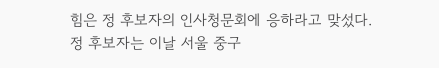힘은 정 후보자의 인사청문회에 응하라고 맞섰다.
정 후보자는 이날 서울 중구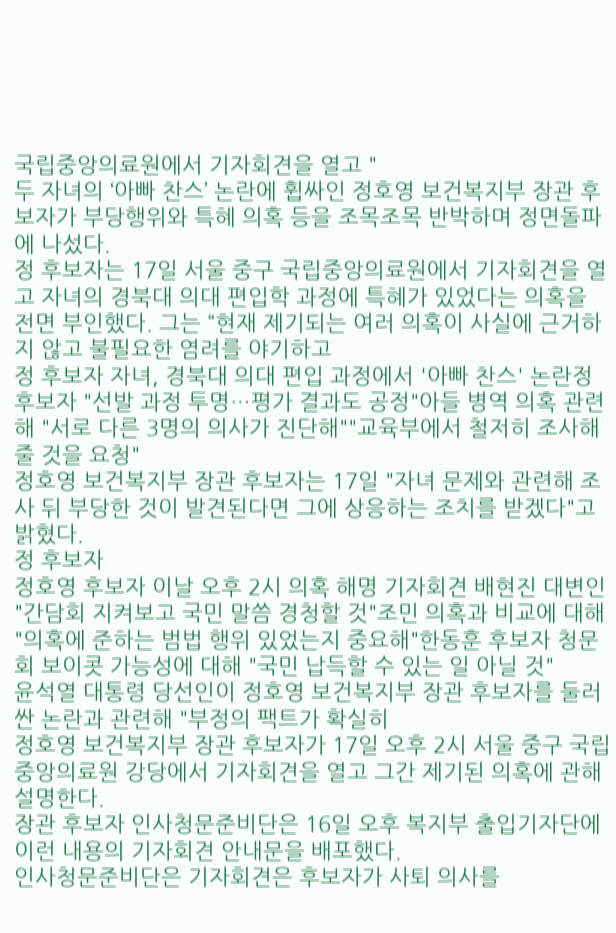국립중앙의료원에서 기자회견을 열고 "
두 자녀의 ‘아빠 찬스’ 논란에 휩싸인 정호영 보건복지부 장관 후보자가 부당행위와 특혜 의혹 등을 조목조목 반박하며 정면돌파에 나섰다.
정 후보자는 17일 서울 중구 국립중앙의료원에서 기자회견을 열고 자녀의 경북대 의대 편입학 과정에 특혜가 있었다는 의혹을 전면 부인했다. 그는 “현재 제기되는 여러 의혹이 사실에 근거하지 않고 불필요한 염려를 야기하고
정 후보자 자녀, 경북대 의대 편입 과정에서 '아빠 찬스' 논란정 후보자 "선발 과정 투명…평가 결과도 공정"아들 병역 의혹 관련해 "서로 다른 3명의 의사가 진단해""교육부에서 철저히 조사해줄 것을 요청"
정호영 보건복지부 장관 후보자는 17일 "자녀 문제와 관련해 조사 뒤 부당한 것이 발견된다면 그에 상응하는 조치를 받겠다"고 밝혔다.
정 후보자
정호영 후보자 이날 오후 2시 의혹 해명 기자회견 배현진 대변인 "간담회 지켜보고 국민 말씀 경청할 것"조민 의혹과 비교에 대해 "의혹에 준하는 범법 행위 있었는지 중요해"한동훈 후보자 청문회 보이콧 가능성에 대해 "국민 납득할 수 있는 일 아닐 것"
윤석열 대통령 당선인이 정호영 보건복지부 장관 후보자를 둘러싼 논란과 관련해 "부정의 팩트가 확실히
정호영 보건복지부 장관 후보자가 17일 오후 2시 서울 중구 국립중앙의료원 강당에서 기자회견을 열고 그간 제기된 의혹에 관해 설명한다.
장관 후보자 인사청문준비단은 16일 오후 복지부 출입기자단에 이런 내용의 기자회견 안내문을 배포했다.
인사청문준비단은 기자회견은 후보자가 사퇴 의사를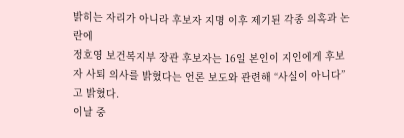밝히는 자리가 아니라 후보자 지명 이후 제기된 각종 의혹과 논란에
정호영 보건복지부 장관 후보자는 16일 본인이 지인에게 후보자 사퇴 의사를 밝혔다는 언론 보도와 관련해 “사실이 아니다”고 밝혔다.
이날 중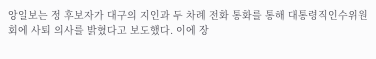앙일보는 정 후보자가 대구의 지인과 두 차례 전화 통화를 통해 대통령직인수위원회에 사퇴 의사를 밝혔다고 보도했다. 이에 장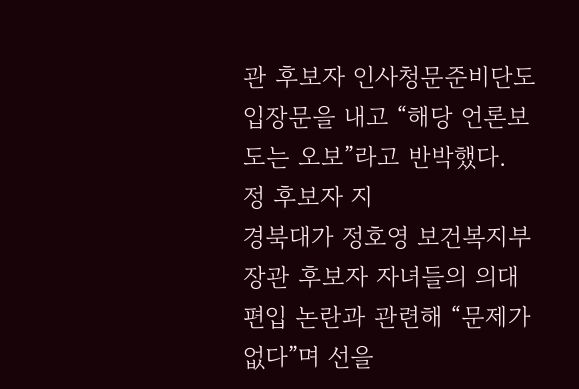관 후보자 인사청문준비단도 입장문을 내고 “해당 언론보도는 오보”라고 반박했다.
정 후보자 지
경북대가 정호영 보건복지부 장관 후보자 자녀들의 의대 편입 논란과 관련해 “문제가 없다”며 선을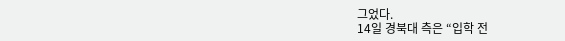그었다.
14일 경북대 측은 “입학 전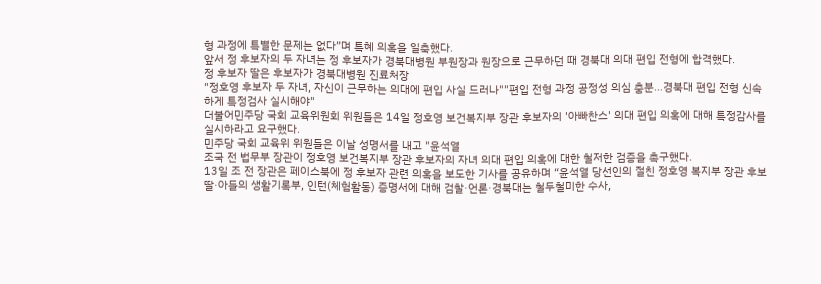형 과정에 특별한 문제는 없다”며 특혜 의혹을 일축했다.
앞서 정 후보자의 두 자녀는 정 후보자가 경북대병원 부원장과 원장으로 근무하던 때 경북대 의대 편입 전형에 합격했다.
정 후보자 딸은 후보자가 경북대병원 진료처장
"정호영 후보자 두 자녀, 자신이 근무하는 의대에 편입 사실 드러나""편입 전형 과정 공정성 의심 충분…경북대 편입 전형 신속하게 특정검사 실시해야"
더불어민주당 국회 교육위원회 위원들은 14일 정호영 보건복지부 장관 후보자의 '아빠찬스' 의대 편입 의혹에 대해 특정감사를 실시하라고 요구했다.
민주당 국회 교육위 위원들은 이날 성명서를 내고 "윤석열
조국 전 법무부 장관이 정호영 보건복지부 장관 후보자의 자녀 의대 편입 의혹에 대한 철저한 검증을 촉구했다.
13일 조 전 장관은 페이스북에 정 후보자 관련 의혹을 보도한 기사를 공유하며 “윤석열 당선인의 절친 정호영 복지부 장관 후보 딸·아들의 생활기록부, 인턴(체험활동) 증명서에 대해 검찰·언론·경북대는 철두철미한 수사,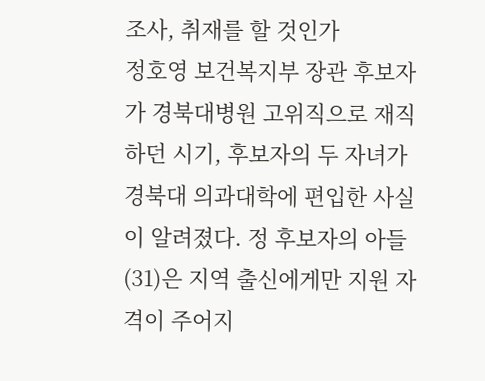조사, 취재를 할 것인가
정호영 보건복지부 장관 후보자가 경북대병원 고위직으로 재직하던 시기, 후보자의 두 자녀가 경북대 의과대학에 편입한 사실이 알려졌다. 정 후보자의 아들(31)은 지역 출신에게만 지원 자격이 주어지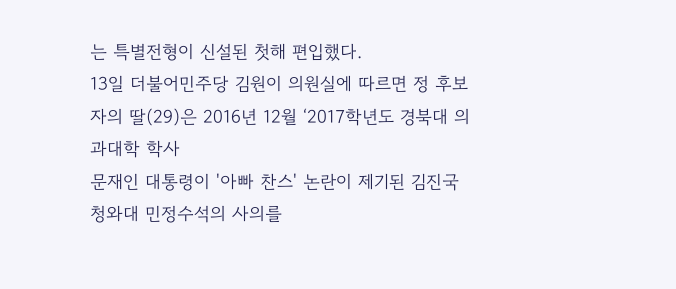는 특별전형이 신설된 첫해 편입했다.
13일 더불어민주당 김원이 의원실에 따르면 정 후보자의 딸(29)은 2016년 12월 ‘2017학년도 경북대 의과대학 학사
문재인 대통령이 '아빠 찬스' 논란이 제기된 김진국 청와대 민정수석의 사의를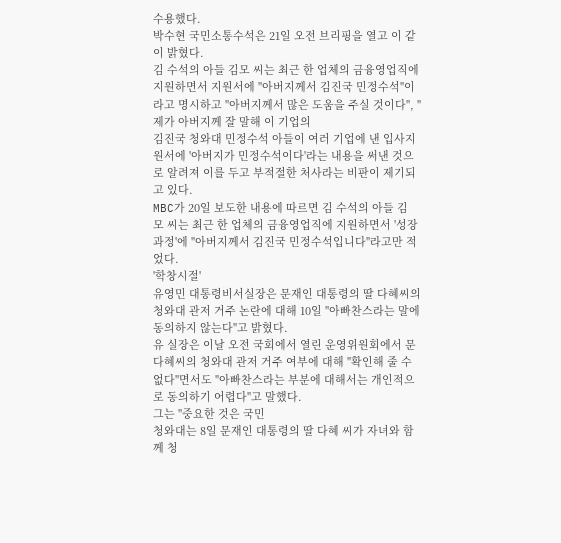수용했다.
박수현 국민소통수석은 21일 오전 브리핑을 열고 이 같이 밝혔다.
김 수석의 아들 김모 씨는 최근 한 업체의 금융영업직에 지원하면서 지원서에 "아버지께서 김진국 민정수석"이라고 명시하고 "아버지께서 많은 도움을 주실 것이다", "제가 아버지께 잘 말해 이 기업의
김진국 청와대 민정수석 아들이 여러 기업에 낸 입사지원서에 '아버지가 민정수석이다'라는 내용을 써낸 것으로 알려져 이를 두고 부적절한 처사라는 비판이 제기되고 있다.
MBC가 20일 보도한 내용에 따르면 김 수석의 아들 김 모 씨는 최근 한 업체의 금융영업직에 지원하면서 '성장 과정'에 "아버지께서 김진국 민정수석입니다"라고만 적었다.
'학창시절'
유영민 대통령비서실장은 문재인 대통령의 딸 다혜씨의 청와대 관저 거주 논란에 대해 10일 "아빠찬스라는 말에 동의하지 않는다"고 밝혔다.
유 실장은 이날 오전 국회에서 열린 운영위원회에서 문다혜씨의 청와대 관저 거주 여부에 대해 "확인해 줄 수 없다"면서도 "아빠찬스라는 부분에 대해서는 개인적으로 동의하기 어렵다"고 말했다.
그는 "중요한 것은 국민
청와대는 8일 문재인 대통령의 딸 다혜 씨가 자녀와 함께 청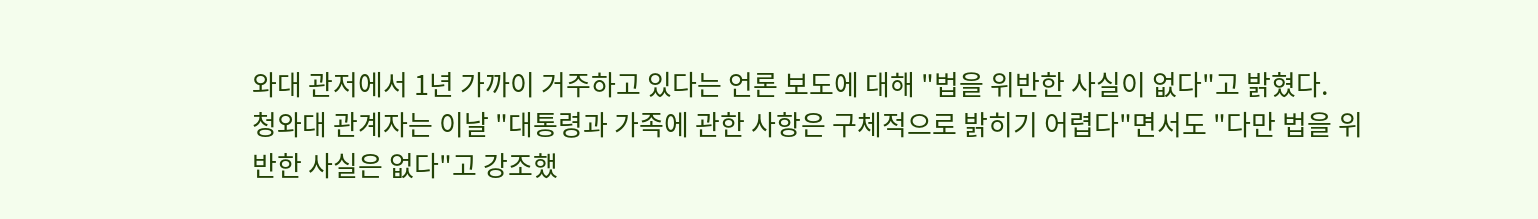와대 관저에서 1년 가까이 거주하고 있다는 언론 보도에 대해 "법을 위반한 사실이 없다"고 밝혔다.
청와대 관계자는 이날 "대통령과 가족에 관한 사항은 구체적으로 밝히기 어렵다"면서도 "다만 법을 위반한 사실은 없다"고 강조했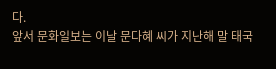다.
앞서 문화일보는 이날 문다혜 씨가 지난해 말 태국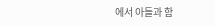에서 아들과 함